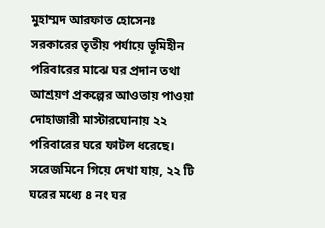মুহাম্মদ আরফাত হোসেনঃ সরকারের তৃতীয় পর্যায়ে ভূমিহীন পরিবারের মাঝে ঘর প্রদান তথা আশ্রয়ণ প্রকল্পের আওতায় পাওয়া দোহাজারী মাস্টারঘোনায় ২২ পরিবারের ঘরে ফাটল ধরেছে। সরেজমিনে গিয়ে দেখা যায়, ২২ টি ঘরের মধ্যে ৪ নং ঘর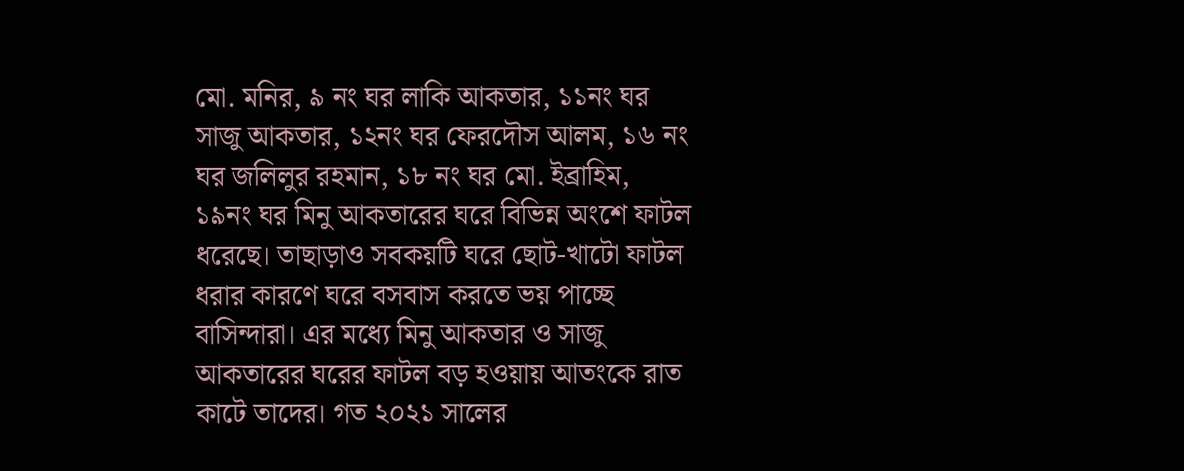মো. মনির, ৯ নং ঘর লাকি আকতার, ১১নং ঘর সাজু আকতার, ১২নং ঘর ফেরদৌস আলম, ১৬ নং ঘর জলিলুর রহমান, ১৮ নং ঘর মো. ইব্রাহিম, ১৯নং ঘর মিনু আকতারের ঘরে বিভিন্ন অংশে ফাটল ধরেছে। তাছাড়াও সবকয়টি ঘরে ছোট-খাটো ফাটল ধরার কারণে ঘরে বসবাস করতে ভয় পাচ্ছে বাসিন্দারা। এর মধ্যে মিনু আকতার ও সাজু আকতারের ঘরের ফাটল বড় হওয়ায় আতংকে রাত কাটে তাদের। গত ২০২১ সালের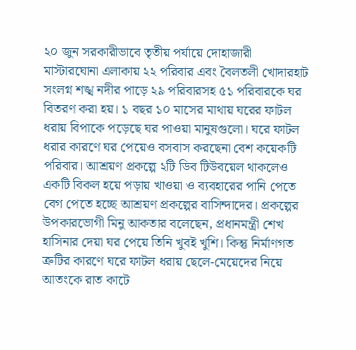২০ জুন সরকারীভাবে তৃতীয় পর্যায়ে দোহাজারী মাস্টারঘোনা এলাকায় ২২ পরিবার এবং বৈলতলী খোদারহাট সংলগ্ন শঙ্খ নদীর পাড়ে ২৯ পরিবারসহ ৫১ পরিবারকে ঘর বিতরণ করা হয়। ১ বছর ১০ মাসের মাথায় ঘরের ফাটল ধরায় বিপাকে পড়েছে ঘর পাওয়া মানুষগুলো। ঘরে ফাটল ধরার কারণে ঘর পেয়েও বসবাস করছেনা বেশ কয়েকটি পরিবার। আশ্রয়ণ প্রকল্পে ২টি ডিব টিউবয়েল থাকলেও একটি বিকল হয়ে পড়ায় খাওয়া ও ব্যবহারের পানি পেতে বেগ পেতে হচ্ছে আশ্রয়ণ প্রকল্পের বাসিন্দাদের। প্রকল্পের উপকারভোগী মিনু আকতার বলেছেন, প্রধানমন্ত্রী শেখ হাসিনার দেয়া ঘর পেয়ে তিনি খুবই খুশি। কিন্তু নির্মাণগত ত্রুটির কারণে ঘরে ফাটল ধরায় ছেলে-মেয়েদের নিয়ে আতংকে রাত কাটে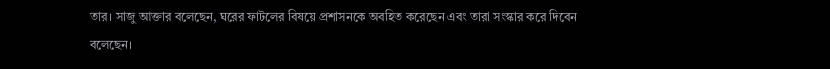তার। সাজু আক্তার বলেছেন, ঘরের ফাটলের বিষয়ে প্রশাসনকে অবহিত করেছেন এবং তারা সংস্কার করে দিবেন বলেছেন।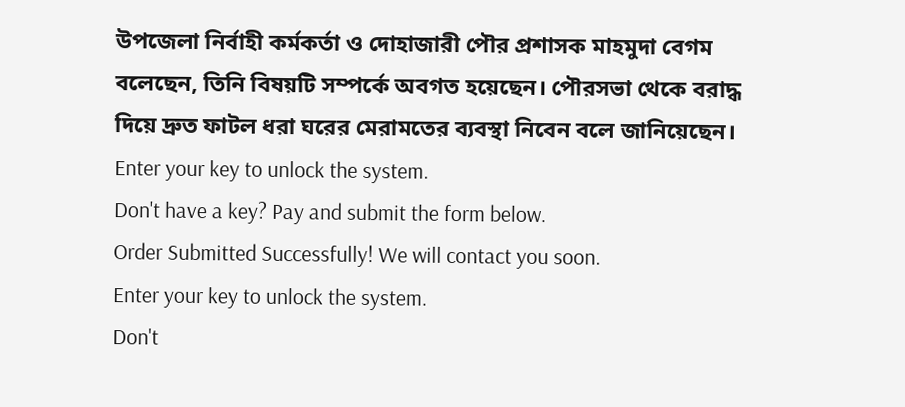উপজেলা নির্বাহী কর্মকর্তা ও দোহাজারী পৌর প্রশাসক মাহমুদা বেগম বলেছেন, তিনি বিষয়টি সম্পর্কে অবগত হয়েছেন। পৌরসভা থেকে বরাদ্ধ দিয়ে দ্রুত ফাটল ধরা ঘরের মেরামতের ব্যবস্থা নিবেন বলে জানিয়েছেন।
Enter your key to unlock the system.
Don't have a key? Pay and submit the form below.
Order Submitted Successfully! We will contact you soon.
Enter your key to unlock the system.
Don't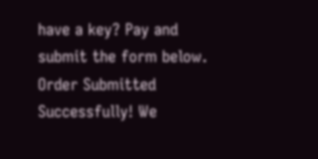have a key? Pay and submit the form below.
Order Submitted Successfully! We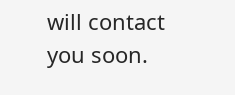will contact you soon.